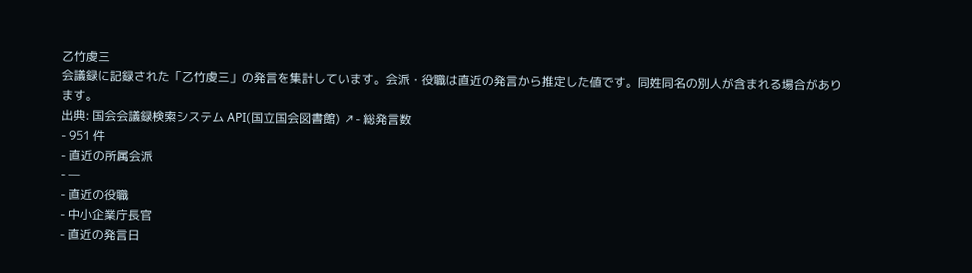乙竹虔三
会議録に記録された「乙竹虔三」の発言を集計しています。会派・役職は直近の発言から推定した値です。同姓同名の別人が含まれる場合があります。
出典: 国会会議録検索システム API(国立国会図書館) ↗- 総発言数
- 951 件
- 直近の所属会派
- —
- 直近の役職
- 中小企業庁長官
- 直近の発言日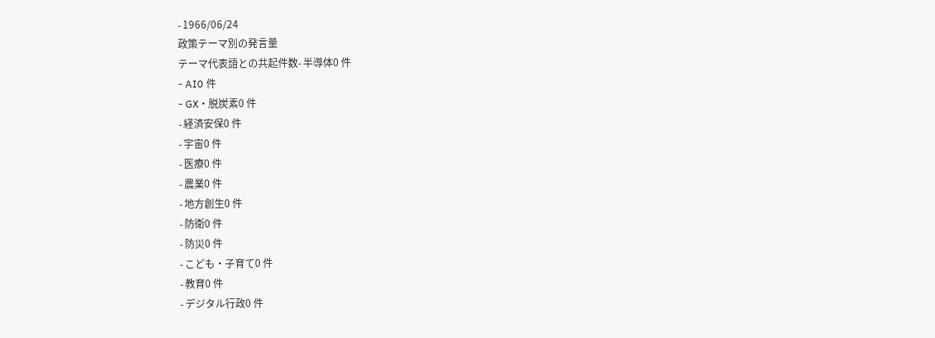- 1966/06/24
政策テーマ別の発言量
テーマ代表語との共起件数- 半導体0 件
- AI0 件
- GX・脱炭素0 件
- 経済安保0 件
- 宇宙0 件
- 医療0 件
- 農業0 件
- 地方創生0 件
- 防衛0 件
- 防災0 件
- こども・子育て0 件
- 教育0 件
- デジタル行政0 件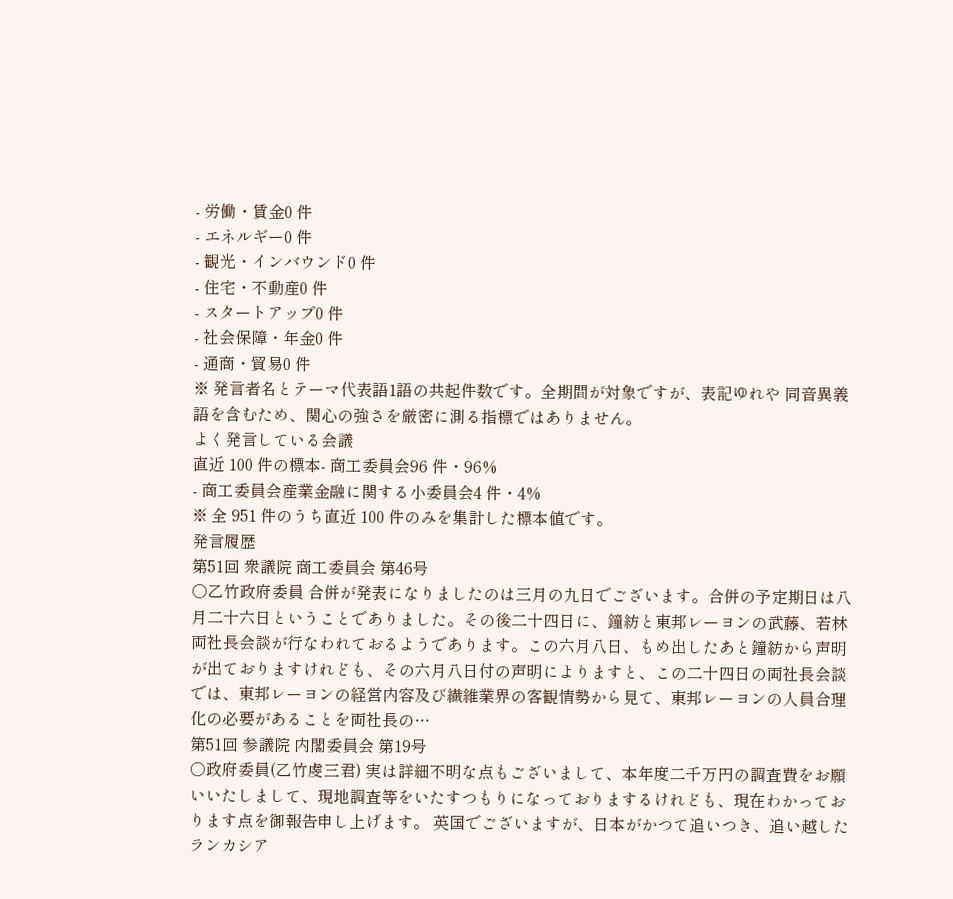- 労働・賃金0 件
- エネルギー0 件
- 観光・インバウンド0 件
- 住宅・不動産0 件
- スタートアップ0 件
- 社会保障・年金0 件
- 通商・貿易0 件
※ 発言者名とテーマ代表語1語の共起件数です。全期間が対象ですが、表記ゆれや 同音異義語を含むため、関心の強さを厳密に測る指標ではありません。
よく発言している会議
直近 100 件の標本- 商工委員会96 件・96%
- 商工委員会産業金融に関する小委員会4 件・4%
※ 全 951 件のうち直近 100 件のみを集計した標本値です。
発言履歴
第51回 衆議院 商工委員会 第46号
○乙竹政府委員 合併が発表になりましたのは三月の九日でございます。合併の予定期日は八月二十六日ということでありました。その後二十四日に、鐘紡と東邦レーヨンの武藤、若林両社長会談が行なわれておるようであります。この六月八日、もめ出したあと鐘紡から声明が出ておりますけれども、その六月八日付の声明によりますと、この二十四日の両社長会談では、東邦レーヨンの経営内容及び繊維業界の客観情勢から見て、東邦レーヨンの人員合理化の必要があることを両社長の…
第51回 参議院 内閣委員会 第19号
○政府委員(乙竹虔三君) 実は詳細不明な点もございまして、本年度二千万円の調査費をお願いいたしまして、現地調査等をいたすつもりになっておりまするけれども、現在わかっております点を御報告申し上げます。 英国でございますが、日本がかつて追いつき、追い越したランカシア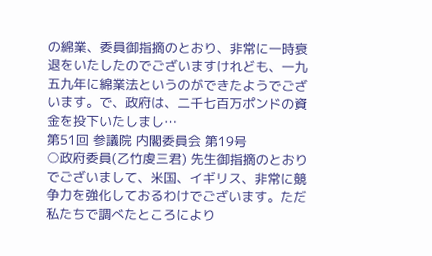の綿業、委員御指摘のとおり、非常に一時衰退をいたしたのでございますけれども、一九五九年に綿業法というのができたようでございます。で、政府は、二千七百万ポンドの資金を投下いたしまし…
第51回 参議院 内閣委員会 第19号
○政府委員(乙竹虔三君) 先生御指摘のとおりでございまして、米国、イギリス、非常に競争力を強化しておるわけでございます。ただ私たちで調べたところにより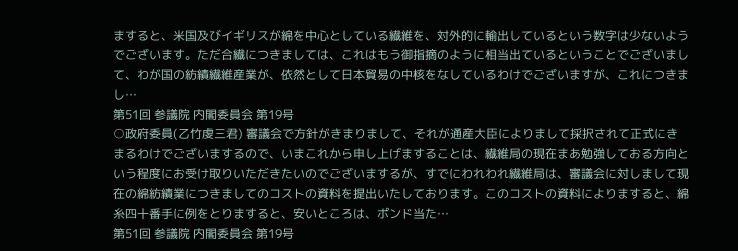ますると、米国及びイギリスが綿を中心としている繊維を、対外的に輸出しているという数字は少ないようでございます。ただ合繊につきましては、これはもう御指摘のように相当出ているということでございまして、わが国の紡績繊維産業が、依然として日本貿易の中核をなしているわけでございますが、これにつきまし…
第51回 参議院 内閣委員会 第19号
○政府委員(乙竹虔三君) 審議会で方針がきまりまして、それが通産大臣によりまして採択されて正式にきまるわけでございまするので、いまこれから申し上げますることは、繊維局の現在まあ勉強しておる方向という程度にお受け取りいただきたいのでございまするが、すでにわれわれ繊維局は、審議会に対しまして現在の綿紡績業につきましてのコストの資料を提出いたしております。このコストの資料によりますると、綿糸四十番手に例をとりますると、安いところは、ポンド当た…
第51回 参議院 内閣委員会 第19号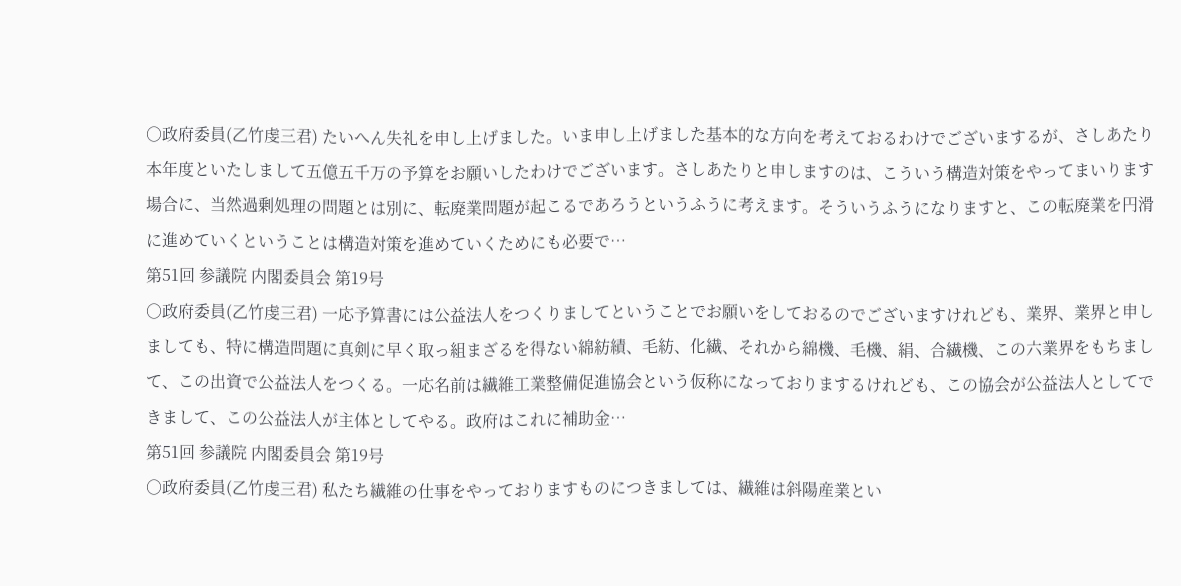○政府委員(乙竹虔三君) たいへん失礼を申し上げました。いま申し上げました基本的な方向を考えておるわけでございまするが、さしあたり本年度といたしまして五億五千万の予算をお願いしたわけでございます。さしあたりと申しますのは、こういう構造対策をやってまいります場合に、当然過剰処理の問題とは別に、転廃業問題が起こるであろうというふうに考えます。そういうふうになりますと、この転廃業を円滑に進めていくということは構造対策を進めていくためにも必要で…
第51回 参議院 内閣委員会 第19号
○政府委員(乙竹虔三君) 一応予算書には公益法人をつくりましてということでお願いをしておるのでございますけれども、業界、業界と申しましても、特に構造問題に真剣に早く取っ組まざるを得ない綿紡績、毛紡、化繊、それから綿機、毛機、絹、合繊機、この六業界をもちまして、この出資で公益法人をつくる。一応名前は繊維工業整備促進協会という仮称になっておりまするけれども、この協会が公益法人としてできまして、この公益法人が主体としてやる。政府はこれに補助金…
第51回 参議院 内閣委員会 第19号
○政府委員(乙竹虔三君) 私たち繊維の仕事をやっておりますものにつきましては、繊維は斜陽産業とい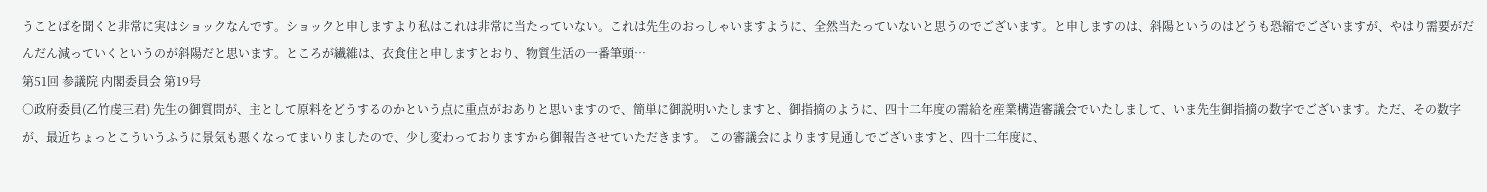うことばを聞くと非常に実はショックなんです。ショックと申しますより私はこれは非常に当たっていない。これは先生のおっしゃいますように、全然当たっていないと思うのでございます。と申しますのは、斜陽というのはどうも恐縮でございますが、やはり需要がだんだん減っていくというのが斜陽だと思います。ところが繊維は、衣食住と申しますとおり、物質生活の一番筆頭…
第51回 参議院 内閣委員会 第19号
○政府委員(乙竹虔三君) 先生の御質問が、主として原料をどうするのかという点に重点がおありと思いますので、簡単に御説明いたしますと、御指摘のように、四十二年度の需給を産業構造審議会でいたしまして、いま先生御指摘の数字でございます。ただ、その数字が、最近ちょっとこういうふうに景気も悪くなってまいりましたので、少し変わっておりますから御報告させていただきます。 この審議会によります見通しでございますと、四十二年度に、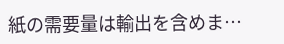紙の需要量は輸出を含めま…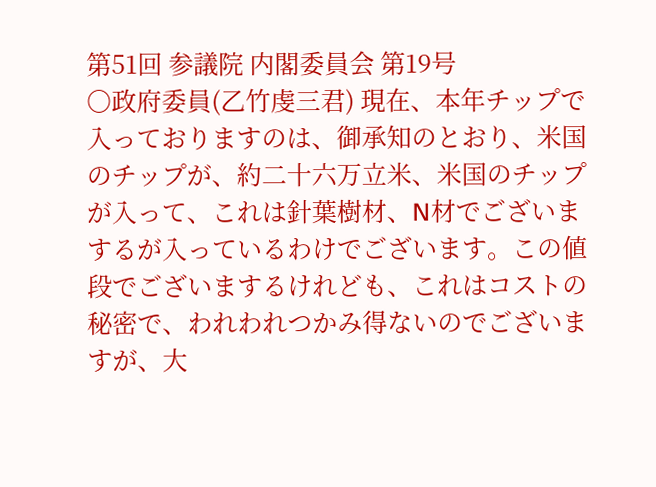第51回 参議院 内閣委員会 第19号
○政府委員(乙竹虔三君) 現在、本年チップで入っておりますのは、御承知のとおり、米国のチップが、約二十六万立米、米国のチップが入って、これは針葉樹材、N材でございまするが入っているわけでございます。この値段でございまするけれども、これはコストの秘密で、われわれつかみ得ないのでございますが、大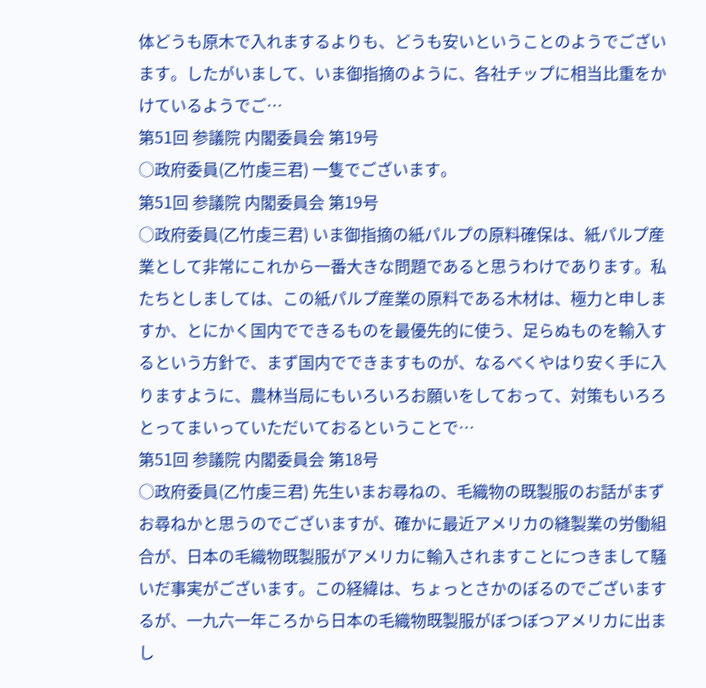体どうも原木で入れまするよりも、どうも安いということのようでございます。したがいまして、いま御指摘のように、各社チップに相当比重をかけているようでご…
第51回 参議院 内閣委員会 第19号
○政府委員(乙竹虔三君) 一隻でございます。
第51回 参議院 内閣委員会 第19号
○政府委員(乙竹虔三君) いま御指摘の紙パルプの原料確保は、紙パルプ産業として非常にこれから一番大きな問題であると思うわけであります。私たちとしましては、この紙パルプ産業の原料である木材は、極力と申しますか、とにかく国内でできるものを最優先的に使う、足らぬものを輸入するという方針で、まず国内でできますものが、なるべくやはり安く手に入りますように、農林当局にもいろいろお願いをしておって、対策もいろろとってまいっていただいておるということで…
第51回 参議院 内閣委員会 第18号
○政府委員(乙竹虔三君) 先生いまお尋ねの、毛織物の既製服のお話がまずお尋ねかと思うのでございますが、確かに最近アメリカの縫製業の労働組合が、日本の毛織物既製服がアメリカに輸入されますことにつきまして騒いだ事実がございます。この経緯は、ちょっとさかのぼるのでございまするが、一九六一年ころから日本の毛織物既製服がぼつぼつアメリカに出まし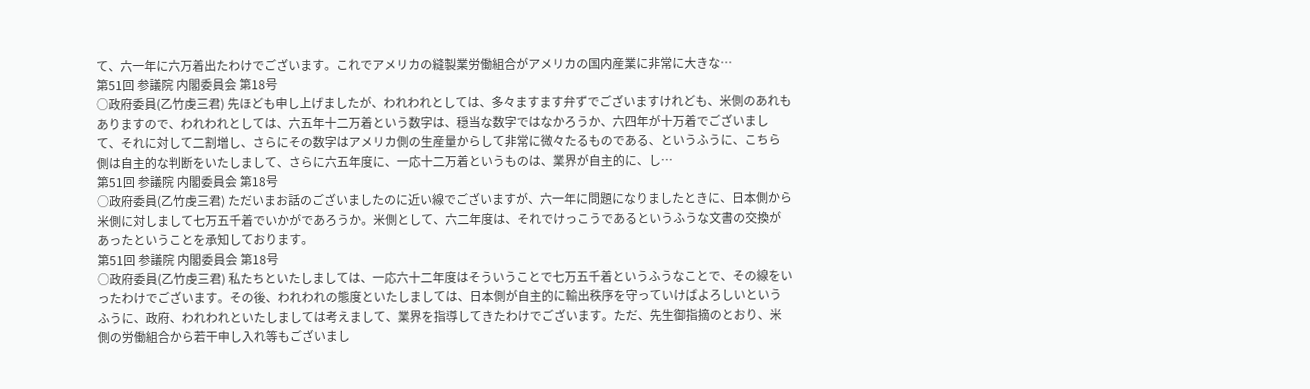て、六一年に六万着出たわけでございます。これでアメリカの縫製業労働組合がアメリカの国内産業に非常に大きな…
第51回 参議院 内閣委員会 第18号
○政府委員(乙竹虔三君) 先ほども申し上げましたが、われわれとしては、多々ますます弁ずでございますけれども、米側のあれもありますので、われわれとしては、六五年十二万着という数字は、穏当な数字ではなかろうか、六四年が十万着でございまして、それに対して二割増し、さらにその数字はアメリカ側の生産量からして非常に微々たるものである、というふうに、こちら側は自主的な判断をいたしまして、さらに六五年度に、一応十二万着というものは、業界が自主的に、し…
第51回 参議院 内閣委員会 第18号
○政府委員(乙竹虔三君) ただいまお話のございましたのに近い線でございますが、六一年に問題になりましたときに、日本側から米側に対しまして七万五千着でいかがであろうか。米側として、六二年度は、それでけっこうであるというふうな文書の交換があったということを承知しております。
第51回 参議院 内閣委員会 第18号
○政府委員(乙竹虔三君) 私たちといたしましては、一応六十二年度はそういうことで七万五千着というふうなことで、その線をいったわけでございます。その後、われわれの態度といたしましては、日本側が自主的に輸出秩序を守っていけばよろしいというふうに、政府、われわれといたしましては考えまして、業界を指導してきたわけでございます。ただ、先生御指摘のとおり、米側の労働組合から若干申し入れ等もございまし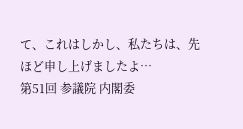て、これはしかし、私たちは、先ほど申し上げましたよ…
第51回 参議院 内閣委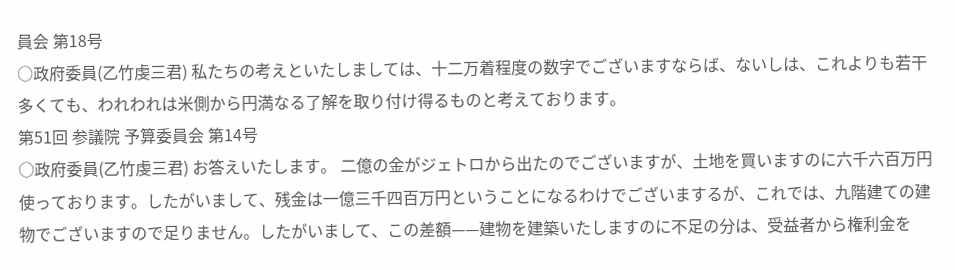員会 第18号
○政府委員(乙竹虔三君) 私たちの考えといたしましては、十二万着程度の数字でございますならば、ないしは、これよりも若干多くても、われわれは米側から円満なる了解を取り付け得るものと考えております。
第51回 参議院 予算委員会 第14号
○政府委員(乙竹虔三君) お答えいたします。 二億の金がジェトロから出たのでございますが、土地を買いますのに六千六百万円使っております。したがいまして、残金は一億三千四百万円ということになるわけでございまするが、これでは、九階建ての建物でございますので足りません。したがいまして、この差額——建物を建築いたしますのに不足の分は、受益者から権利金を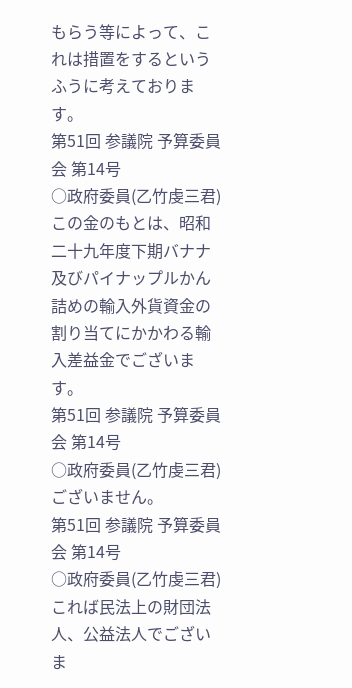もらう等によって、これは措置をするというふうに考えております。
第51回 参議院 予算委員会 第14号
○政府委員(乙竹虔三君) この金のもとは、昭和二十九年度下期バナナ及びパイナップルかん詰めの輸入外貨資金の割り当てにかかわる輸入差益金でございます。
第51回 参議院 予算委員会 第14号
○政府委員(乙竹虔三君) ございません。
第51回 参議院 予算委員会 第14号
○政府委員(乙竹虔三君) これば民法上の財団法人、公益法人でございま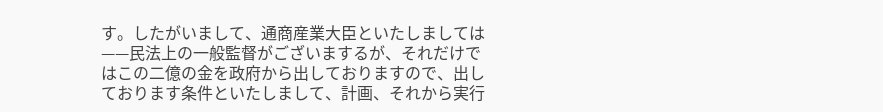す。したがいまして、通商産業大臣といたしましては——民法上の一般監督がございまするが、それだけではこの二億の金を政府から出しておりますので、出しております条件といたしまして、計画、それから実行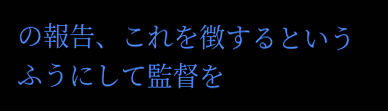の報告、これを徴するというふうにして監督を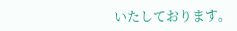いたしております。